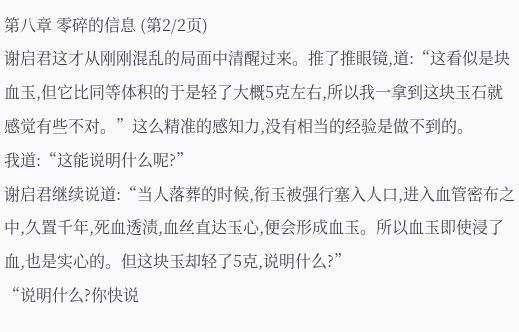第八章 零碎的信息 (第2/2页)
谢启君这才从刚刚混乱的局面中清醒过来。推了推眼镜,道:“这看似是块血玉,但它比同等体积的于是轻了大概5克左右,所以我一拿到这块玉石就感觉有些不对。”这么精准的感知力,没有相当的经验是做不到的。
我道:“这能说明什么呢?”
谢启君继续说道:“当人落葬的时候,衔玉被强行塞入人口,进入血管密布之中,久置千年,死血透渍,血丝直达玉心,便会形成血玉。所以血玉即使浸了血,也是实心的。但这块玉却轻了5克,说明什么?”
“说明什么?你快说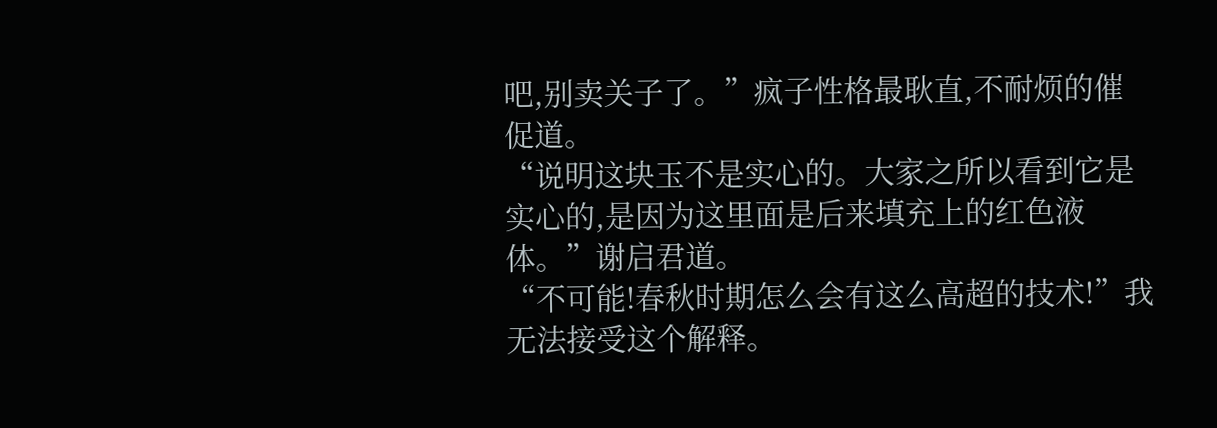吧,别卖关子了。”疯子性格最耿直,不耐烦的催促道。
“说明这块玉不是实心的。大家之所以看到它是实心的,是因为这里面是后来填充上的红色液体。”谢启君道。
“不可能!春秋时期怎么会有这么高超的技术!”我无法接受这个解释。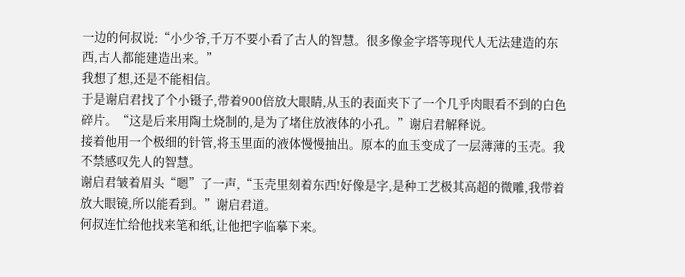一边的何叔说:“小少爷,千万不要小看了古人的智慧。很多像金字塔等现代人无法建造的东西,古人都能建造出来。”
我想了想,还是不能相信。
于是谢启君找了个小镊子,带着900倍放大眼睛,从玉的表面夹下了一个几乎肉眼看不到的白色碎片。“这是后来用陶土烧制的,是为了堵住放液体的小孔。”谢启君解释说。
接着他用一个极细的针管,将玉里面的液体慢慢抽出。原本的血玉变成了一层薄薄的玉壳。我不禁感叹先人的智慧。
谢启君皱着眉头“嗯”了一声,“玉壳里刻着东西!好像是字,是种工艺极其高超的微雕,我带着放大眼镜,所以能看到。”谢启君道。
何叔连忙给他找来笔和纸,让他把字临摹下来。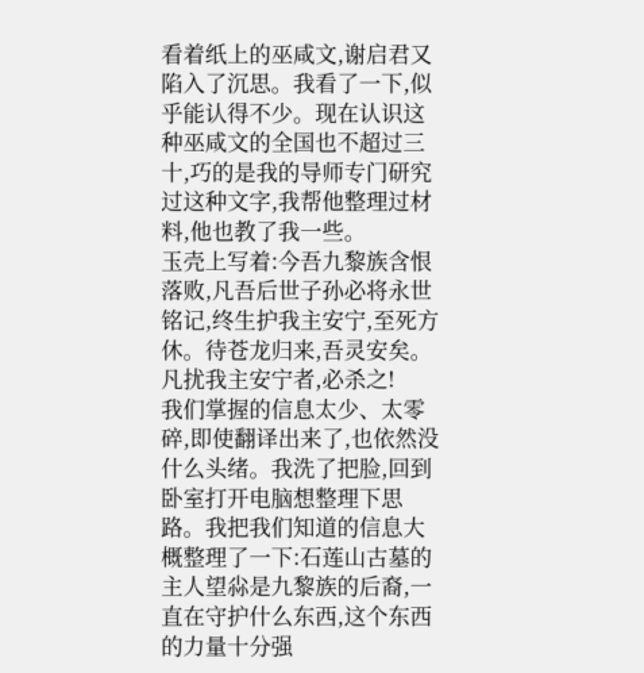看着纸上的巫咸文,谢启君又陷入了沉思。我看了一下,似乎能认得不少。现在认识这种巫咸文的全国也不超过三十,巧的是我的导师专门研究过这种文字,我帮他整理过材料,他也教了我一些。
玉壳上写着:今吾九黎族含恨落败,凡吾后世子孙必将永世铭记,终生护我主安宁,至死方休。待苍龙归来,吾灵安矣。凡扰我主安宁者,必杀之!
我们掌握的信息太少、太零碎,即使翻译出来了,也依然没什么头绪。我洗了把脸,回到卧室打开电脑想整理下思路。我把我们知道的信息大概整理了一下:石莲山古墓的主人望尛是九黎族的后裔,一直在守护什么东西,这个东西的力量十分强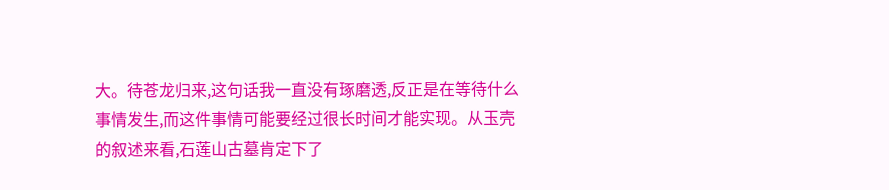大。待苍龙归来,这句话我一直没有琢磨透,反正是在等待什么事情发生,而这件事情可能要经过很长时间才能实现。从玉壳的叙述来看,石莲山古墓肯定下了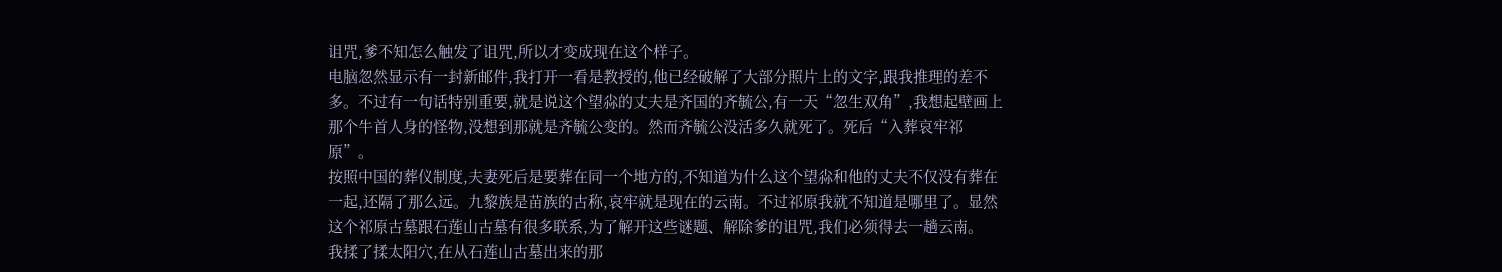诅咒,爹不知怎么触发了诅咒,所以才变成现在这个样子。
电脑忽然显示有一封新邮件,我打开一看是教授的,他已经破解了大部分照片上的文字,跟我推理的差不多。不过有一句话特别重要,就是说这个望尛的丈夫是齐国的齐毓公,有一天“忽生双角”,我想起壁画上那个牛首人身的怪物,没想到那就是齐毓公变的。然而齐毓公没活多久就死了。死后“入葬哀牢祁原”。
按照中国的葬仪制度,夫妻死后是要葬在同一个地方的,不知道为什么这个望尛和他的丈夫不仅没有葬在一起,还隔了那么远。九黎族是苗族的古称,哀牢就是现在的云南。不过祁原我就不知道是哪里了。显然这个祁原古墓跟石莲山古墓有很多联系,为了解开这些谜题、解除爹的诅咒,我们必须得去一趟云南。
我揉了揉太阳穴,在从石莲山古墓出来的那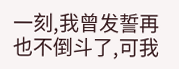一刻,我曾发誓再也不倒斗了,可我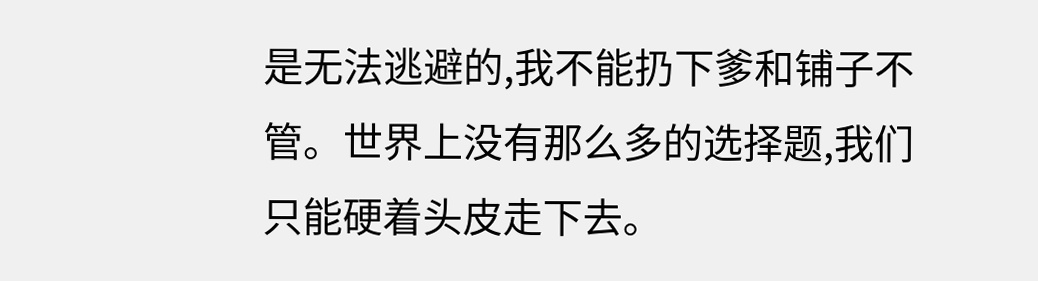是无法逃避的,我不能扔下爹和铺子不管。世界上没有那么多的选择题,我们只能硬着头皮走下去。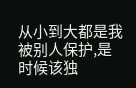从小到大都是我被别人保护,是时候该独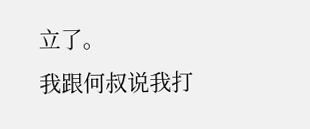立了。
我跟何叔说我打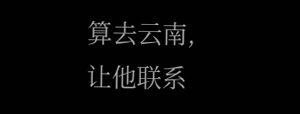算去云南,让他联系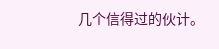几个信得过的伙计。